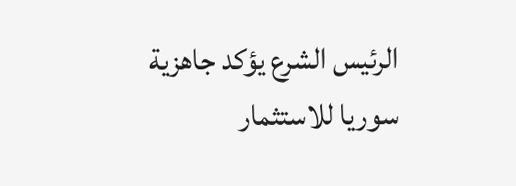الرئيس الشرع يؤكد جاهزية سوريا للاستثمار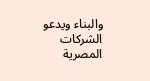والبناء ويدعو الشركات المصرية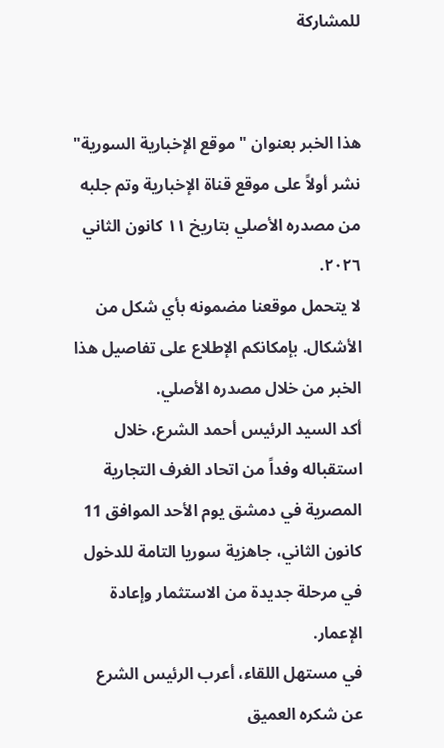للمشاركة


هذا الخبر بعنوان "موقع الإخبارية السورية" نشر أولاً على موقع قناة الإخبارية وتم جلبه من مصدره الأصلي بتاريخ ١١ كانون الثاني ٢٠٢٦.
لا يتحمل موقعنا مضمونه بأي شكل من الأشكال. بإمكانكم الإطلاع على تفاصيل هذا الخبر من خلال مصدره الأصلي.
أكد السيد الرئيس أحمد الشرع، خلال استقباله وفداً من اتحاد الغرف التجارية المصرية في دمشق يوم الأحد الموافق 11 كانون الثاني، جاهزية سوريا التامة للدخول في مرحلة جديدة من الاستثمار وإعادة الإعمار.
في مستهل اللقاء، أعرب الرئيس الشرع عن شكره العميق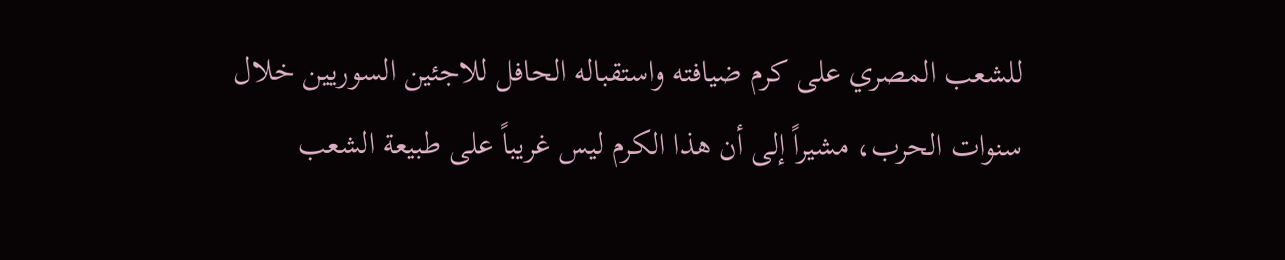للشعب المصري على كرم ضيافته واستقباله الحافل للاجئين السوريين خلال سنوات الحرب، مشيراً إلى أن هذا الكرم ليس غريباً على طبيعة الشعب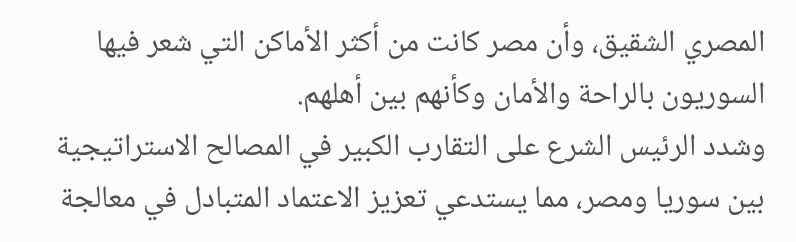المصري الشقيق، وأن مصر كانت من أكثر الأماكن التي شعر فيها السوريون بالراحة والأمان وكأنهم بين أهلهم.
وشدد الرئيس الشرع على التقارب الكبير في المصالح الاستراتيجية بين سوريا ومصر، مما يستدعي تعزيز الاعتماد المتبادل في معالجة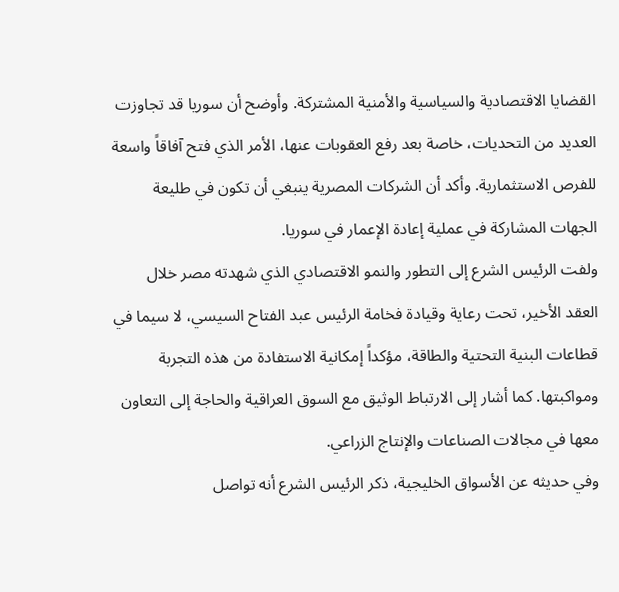القضايا الاقتصادية والسياسية والأمنية المشتركة. وأوضح أن سوريا قد تجاوزت العديد من التحديات، خاصة بعد رفع العقوبات عنها، الأمر الذي فتح آفاقاً واسعة للفرص الاستثمارية. وأكد أن الشركات المصرية ينبغي أن تكون في طليعة الجهات المشاركة في عملية إعادة الإعمار في سوريا.
ولفت الرئيس الشرع إلى التطور والنمو الاقتصادي الذي شهدته مصر خلال العقد الأخير، تحت رعاية وقيادة فخامة الرئيس عبد الفتاح السيسي، لا سيما في قطاعات البنية التحتية والطاقة، مؤكداً إمكانية الاستفادة من هذه التجربة ومواكبتها. كما أشار إلى الارتباط الوثيق مع السوق العراقية والحاجة إلى التعاون معها في مجالات الصناعات والإنتاج الزراعي.
وفي حديثه عن الأسواق الخليجية، ذكر الرئيس الشرع أنه تواصل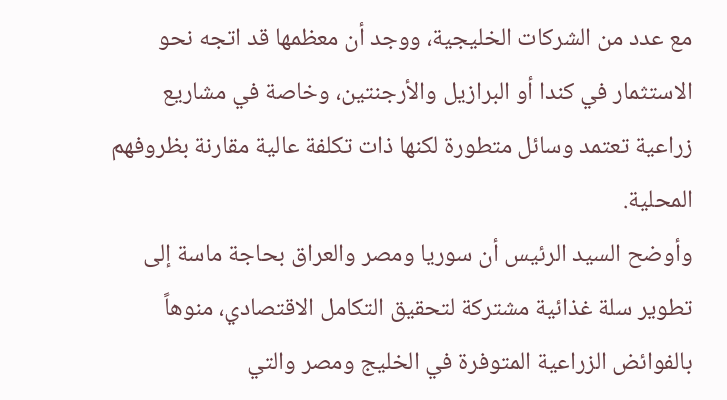مع عدد من الشركات الخليجية، ووجد أن معظمها قد اتجه نحو الاستثمار في كندا أو البرازيل والأرجنتين، وخاصة في مشاريع زراعية تعتمد وسائل متطورة لكنها ذات تكلفة عالية مقارنة بظروفهم المحلية.
وأوضح السيد الرئيس أن سوريا ومصر والعراق بحاجة ماسة إلى تطوير سلة غذائية مشتركة لتحقيق التكامل الاقتصادي، منوهاً بالفوائض الزراعية المتوفرة في الخليج ومصر والتي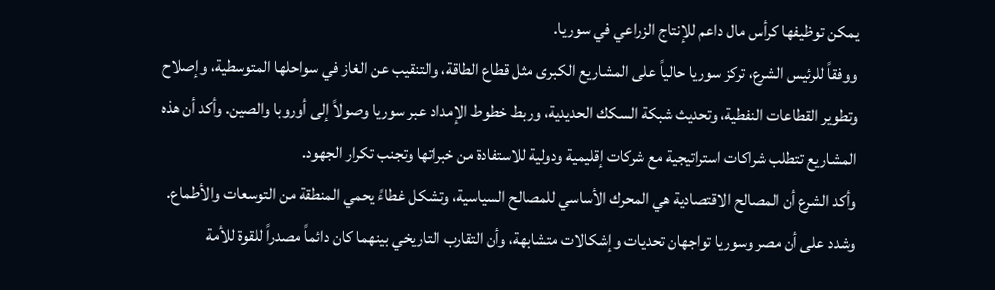يمكن توظيفها كرأس مال داعم للإنتاج الزراعي في سوريا.
ووفقاً للرئيس الشرع، تركز سوريا حالياً على المشاريع الكبرى مثل قطاع الطاقة، والتنقيب عن الغاز في سواحلها المتوسطية، وإصلاح وتطوير القطاعات النفطية، وتحديث شبكة السكك الحديدية، وربط خطوط الإمداد عبر سوريا وصولاً إلى أوروبا والصين. وأكد أن هذه المشاريع تتطلب شراكات استراتيجية مع شركات إقليمية ودولية للاستفادة من خبراتها وتجنب تكرار الجهود.
وأكد الشرع أن المصالح الاقتصادية هي المحرك الأساسي للمصالح السياسية، وتشكل غطاءً يحمي المنطقة من التوسعات والأطماع. وشدد على أن مصر وسوريا تواجهان تحديات وإشكالات متشابهة، وأن التقارب التاريخي بينهما كان دائماً مصدراً للقوة للأمة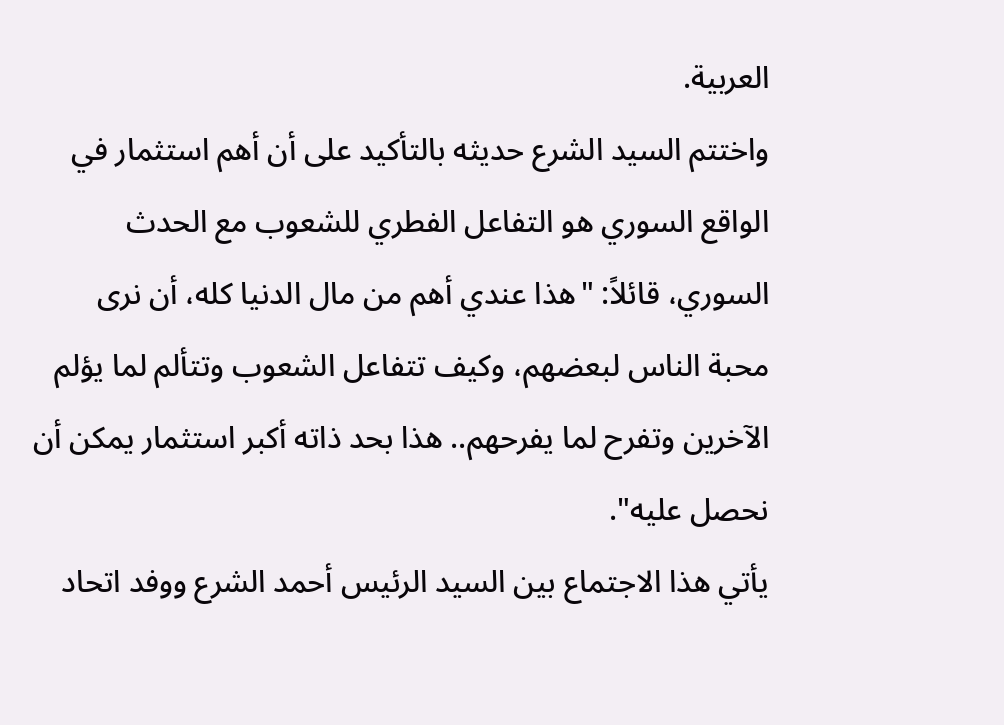العربية.
واختتم السيد الشرع حديثه بالتأكيد على أن أهم استثمار في الواقع السوري هو التفاعل الفطري للشعوب مع الحدث السوري، قائلاً: "هذا عندي أهم من مال الدنيا كله، أن نرى محبة الناس لبعضهم، وكيف تتفاعل الشعوب وتتألم لما يؤلم الآخرين وتفرح لما يفرحهم.. هذا بحد ذاته أكبر استثمار يمكن أن نحصل عليه".
يأتي هذا الاجتماع بين السيد الرئيس أحمد الشرع ووفد اتحاد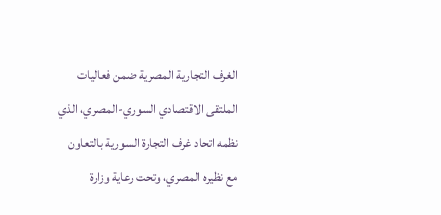الغرف التجارية المصرية ضمن فعاليات الملتقى الاقتصادي السوري-المصري، الذي نظمه اتحاد غرف التجارة السورية بالتعاون مع نظيره المصري، وتحت رعاية وزارة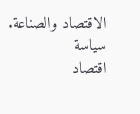الاقتصاد والصناعة.
سياسة
اقتصاد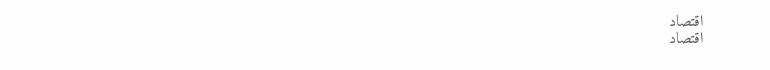اقتصاد
اقتصاد